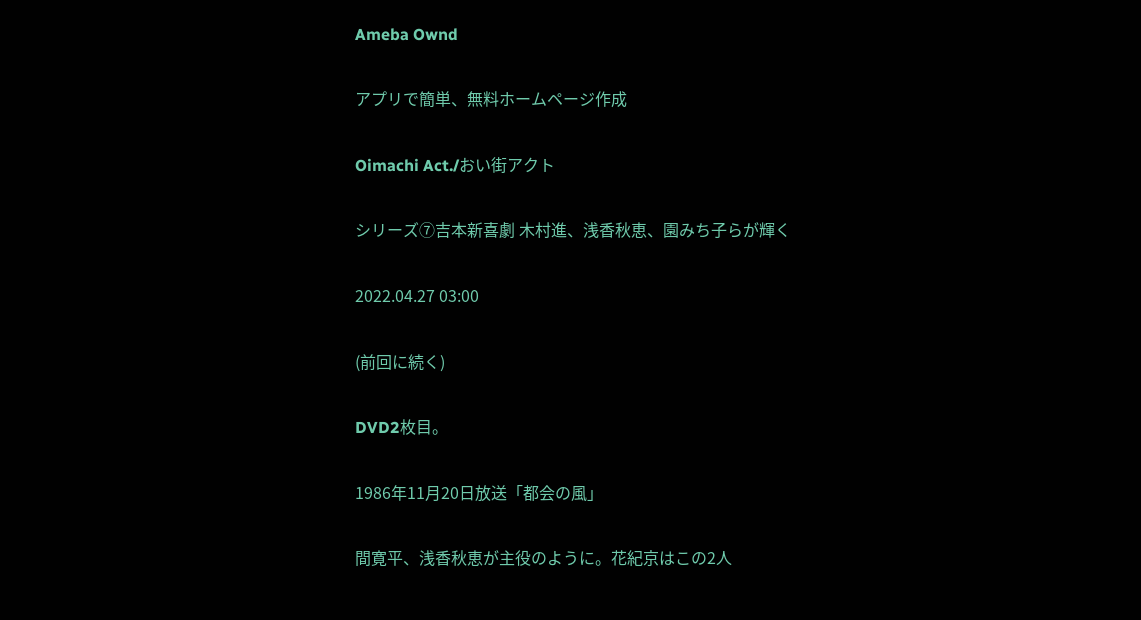Ameba Ownd

アプリで簡単、無料ホームページ作成

Oimachi Act./おい街アクト

シリーズ⑦吉本新喜劇 木村進、浅香秋恵、園みち子らが輝く

2022.04.27 03:00

(前回に続く)

DVD2枚目。

1986年11月20日放送「都会の風」

間寛平、浅香秋恵が主役のように。花紀京はこの2人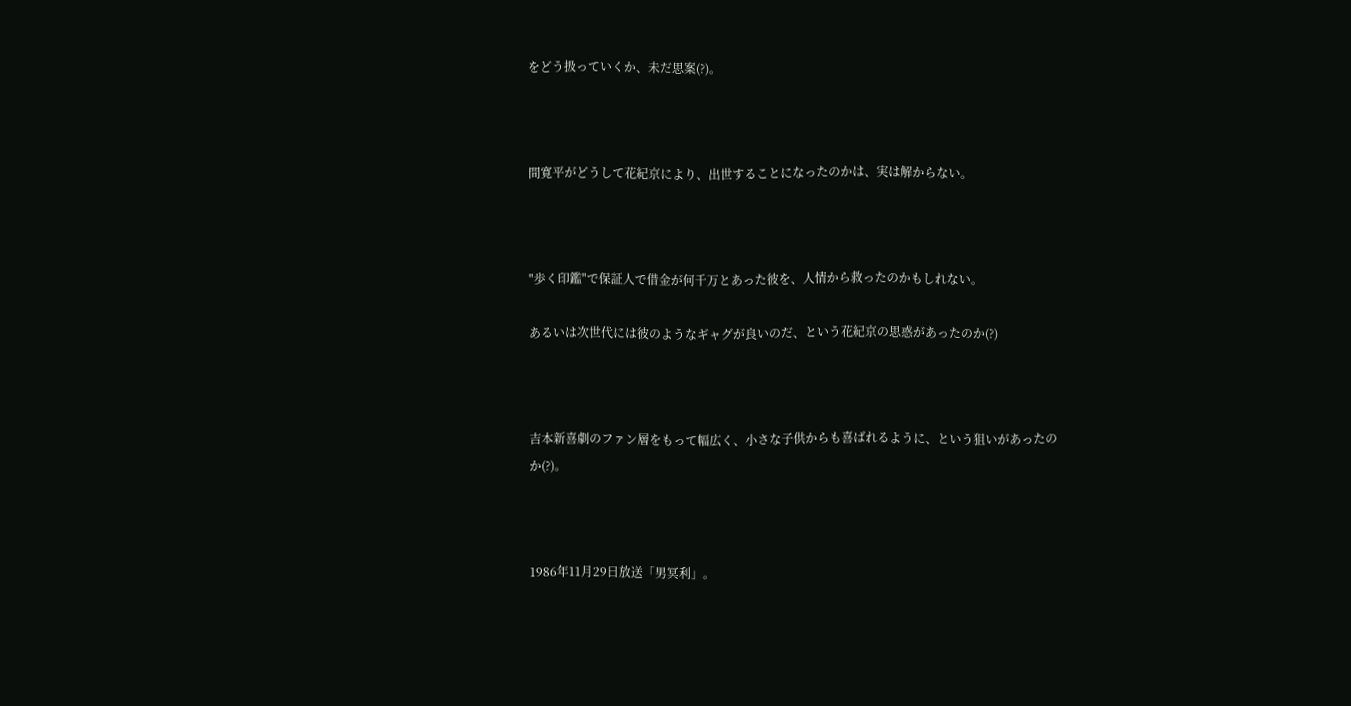をどう扱っていくか、未だ思案(?)。



間寛平がどうして花紀京により、出世することになったのかは、実は解からない。



"歩く印鑑"で保証人で借金が何千万とあった彼を、人情から救ったのかもしれない。

あるいは次世代には彼のようなギャグが良いのだ、という花紀京の思惑があったのか(?)



吉本新喜劇のファン層をもって幅広く、小さな子供からも喜ばれるように、という狙いがあったのか(?)。



1986年11月29日放送「男冥利」。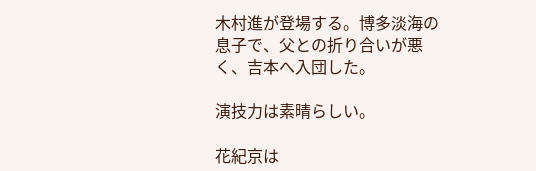木村進が登場する。博多淡海の息子で、父との折り合いが悪く、吉本へ入団した。

演技力は素晴らしい。

花紀京は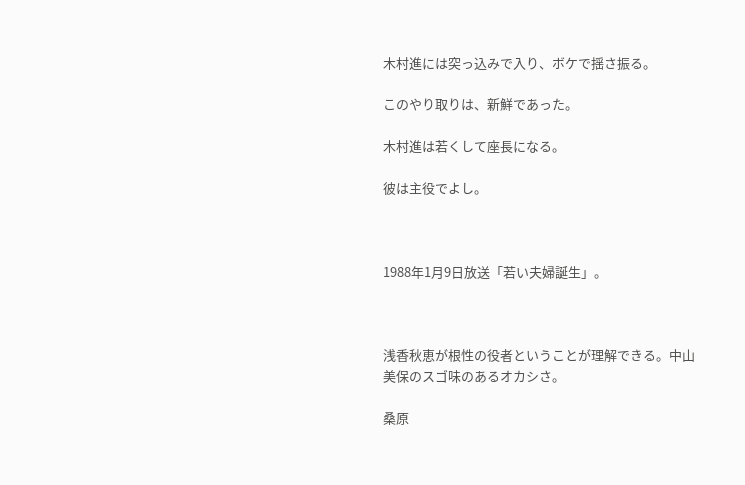木村進には突っ込みで入り、ボケで揺さ振る。

このやり取りは、新鮮であった。

木村進は若くして座長になる。

彼は主役でよし。



1988年1月9日放送「若い夫婦誕生」。



浅香秋恵が根性の役者ということが理解できる。中山美保のスゴ味のあるオカシさ。

桑原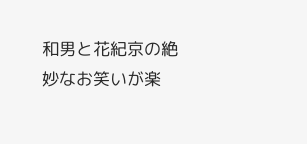和男と花紀京の絶妙なお笑いが楽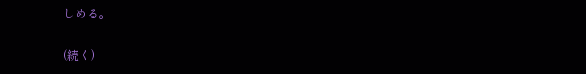しめる。

(続く)